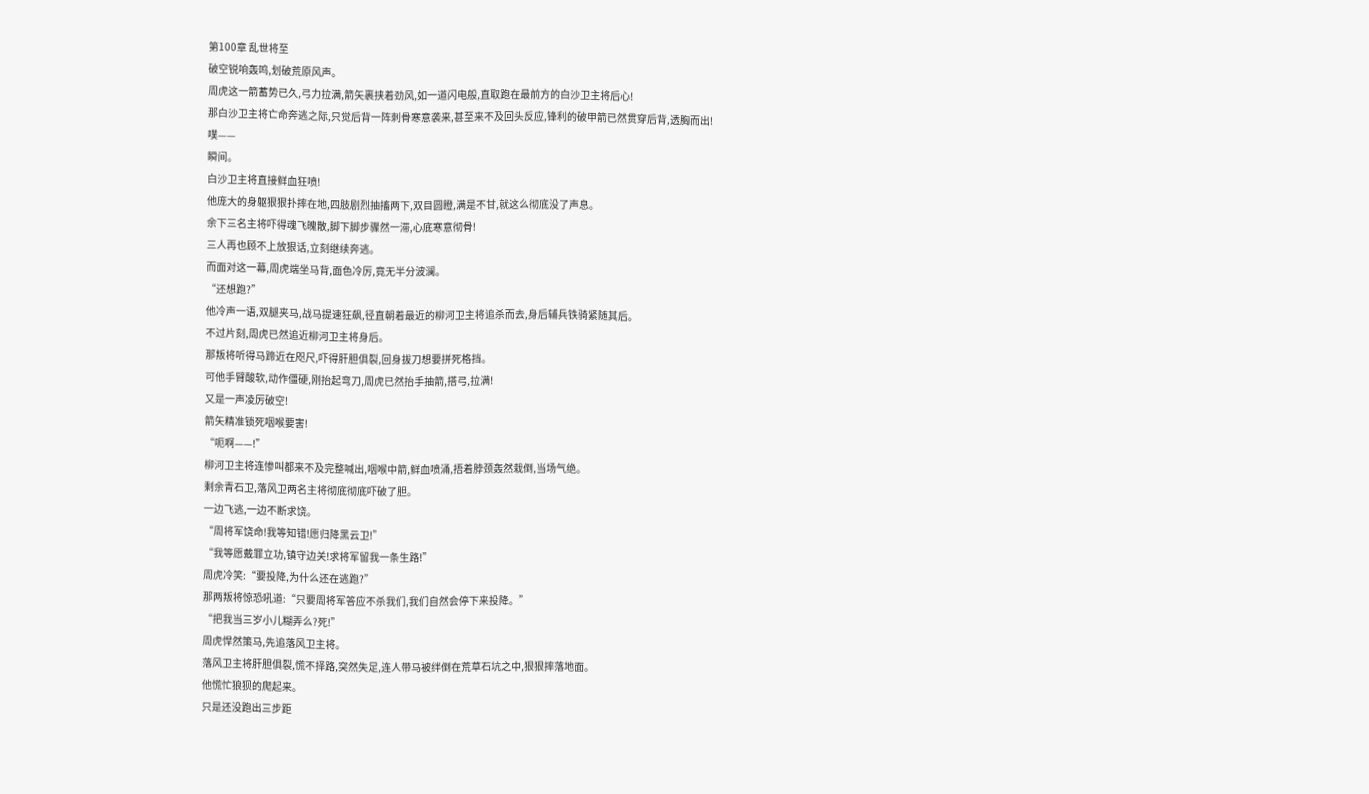第100章 乱世将至
破空锐响轰鸣,划破荒原风声。
周虎这一箭蓄势已久,弓力拉满,箭矢裹挟着劲风,如一道闪电般,直取跑在最前方的白沙卫主将后心!
那白沙卫主将亡命奔逃之际,只觉后背一阵刺骨寒意袭来,甚至来不及回头反应,锋利的破甲箭已然贯穿后背,透胸而出!
噗——
瞬间。
白沙卫主将直接鲜血狂喷!
他庞大的身躯狠狠扑摔在地,四肢剧烈抽搐两下,双目圆瞪,满是不甘,就这么彻底没了声息。
余下三名主将吓得魂飞魄散,脚下脚步骤然一滞,心底寒意彻骨!
三人再也顾不上放狠话,立刻继续奔逃。
而面对这一幕,周虎端坐马背,面色冷厉,竟无半分波澜。
“还想跑?”
他冷声一语,双腿夹马,战马提速狂飙,径直朝着最近的柳河卫主将追杀而去,身后辅兵铁骑紧随其后。
不过片刻,周虎已然追近柳河卫主将身后。
那叛将听得马蹄近在咫尺,吓得肝胆俱裂,回身拔刀想要拼死格挡。
可他手臂酸软,动作僵硬,刚抬起弯刀,周虎已然抬手抽箭,搭弓,拉满!
又是一声凌厉破空!
箭矢精准锁死咽喉要害!
“呃啊——!”
柳河卫主将连惨叫都来不及完整喊出,咽喉中箭,鲜血喷涌,捂着脖颈轰然栽倒,当场气绝。
剩余青石卫,落风卫两名主将彻底彻底吓破了胆。
一边飞逃,一边不断求饶。
“周将军饶命!我等知错!愿归降黑云卫!”
“我等愿戴罪立功,镇守边关!求将军留我一条生路!”
周虎冷笑:“要投降,为什么还在逃跑?”
那两叛将惊恐吼道:“只要周将军答应不杀我们,我们自然会停下来投降。”
“把我当三岁小儿糊弄么?死!”
周虎悍然策马,先追落风卫主将。
落风卫主将肝胆俱裂,慌不择路,突然失足,连人带马被绊倒在荒草石坑之中,狠狠摔落地面。
他慌忙狼狈的爬起来。
只是还没跑出三步距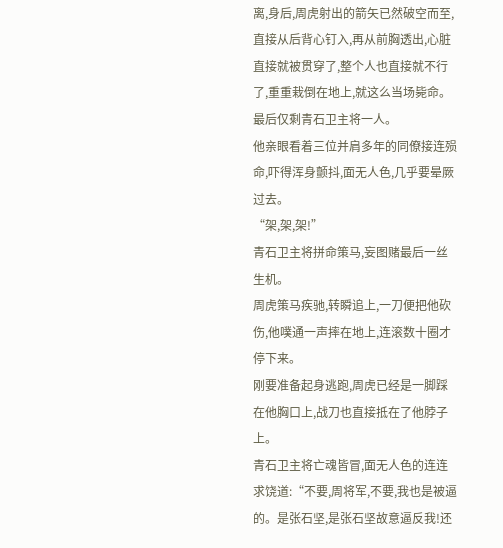离,身后,周虎射出的箭矢已然破空而至,直接从后背心钉入,再从前胸透出,心脏直接就被贯穿了,整个人也直接就不行了,重重栽倒在地上,就这么当场毙命。
最后仅剩青石卫主将一人。
他亲眼看着三位并肩多年的同僚接连殒命,吓得浑身颤抖,面无人色,几乎要晕厥过去。
“架,架,架!”
青石卫主将拼命策马,妄图赌最后一丝生机。
周虎策马疾驰,转瞬追上,一刀便把他砍伤,他噗通一声摔在地上,连滚数十圈才停下来。
刚要准备起身逃跑,周虎已经是一脚踩在他胸口上,战刀也直接抵在了他脖子上。
青石卫主将亡魂皆冒,面无人色的连连求饶道:“不要,周将军,不要,我也是被逼的。是张石坚,是张石坚故意逼反我!还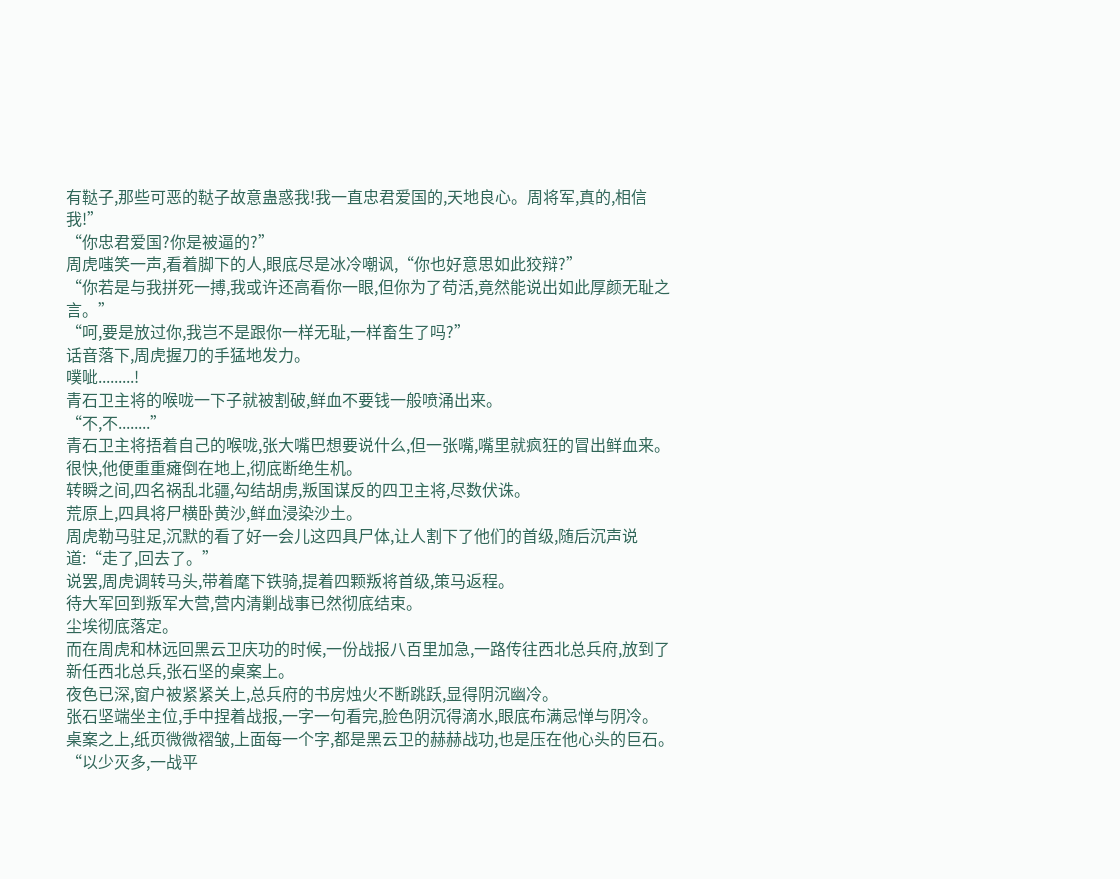有鞑子,那些可恶的鞑子故意蛊惑我!我一直忠君爱国的,天地良心。周将军,真的,相信我!”
“你忠君爱国?你是被逼的?”
周虎嗤笑一声,看着脚下的人,眼底尽是冰冷嘲讽,“你也好意思如此狡辩?”
“你若是与我拼死一搏,我或许还高看你一眼,但你为了苟活,竟然能说出如此厚颜无耻之言。”
“呵,要是放过你,我岂不是跟你一样无耻,一样畜生了吗?”
话音落下,周虎握刀的手猛地发力。
噗呲.........!
青石卫主将的喉咙一下子就被割破,鲜血不要钱一般喷涌出来。
“不,不........”
青石卫主将捂着自己的喉咙,张大嘴巴想要说什么,但一张嘴,嘴里就疯狂的冒出鲜血来。
很快,他便重重瘫倒在地上,彻底断绝生机。
转瞬之间,四名祸乱北疆,勾结胡虏,叛国谋反的四卫主将,尽数伏诛。
荒原上,四具将尸横卧黄沙,鲜血浸染沙土。
周虎勒马驻足,沉默的看了好一会儿这四具尸体,让人割下了他们的首级,随后沉声说道:“走了,回去了。”
说罢,周虎调转马头,带着麾下铁骑,提着四颗叛将首级,策马返程。
待大军回到叛军大营,营内清剿战事已然彻底结束。
尘埃彻底落定。
而在周虎和林远回黑云卫庆功的时候,一份战报八百里加急,一路传往西北总兵府,放到了新任西北总兵,张石坚的桌案上。
夜色已深,窗户被紧紧关上,总兵府的书房烛火不断跳跃,显得阴沉幽冷。
张石坚端坐主位,手中捏着战报,一字一句看完,脸色阴沉得滴水,眼底布满忌惮与阴冷。
桌案之上,纸页微微褶皱,上面每一个字,都是黑云卫的赫赫战功,也是压在他心头的巨石。
“以少灭多,一战平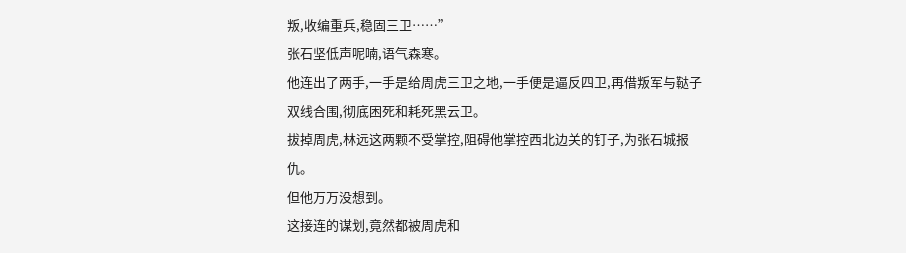叛,收编重兵,稳固三卫……”
张石坚低声呢喃,语气森寒。
他连出了两手,一手是给周虎三卫之地,一手便是逼反四卫,再借叛军与鞑子双线合围,彻底困死和耗死黑云卫。
拔掉周虎,林远这两颗不受掌控,阻碍他掌控西北边关的钉子,为张石城报仇。
但他万万没想到。
这接连的谋划,竟然都被周虎和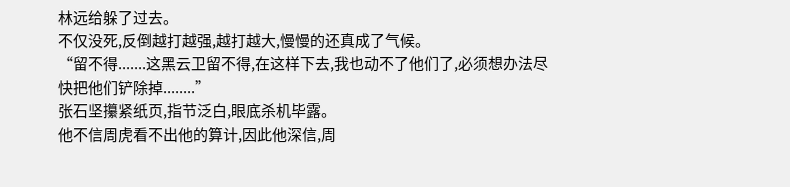林远给躲了过去。
不仅没死,反倒越打越强,越打越大,慢慢的还真成了气候。
“留不得.......这黑云卫留不得,在这样下去,我也动不了他们了,必须想办法尽快把他们铲除掉........”
张石坚攥紧纸页,指节泛白,眼底杀机毕露。
他不信周虎看不出他的算计,因此他深信,周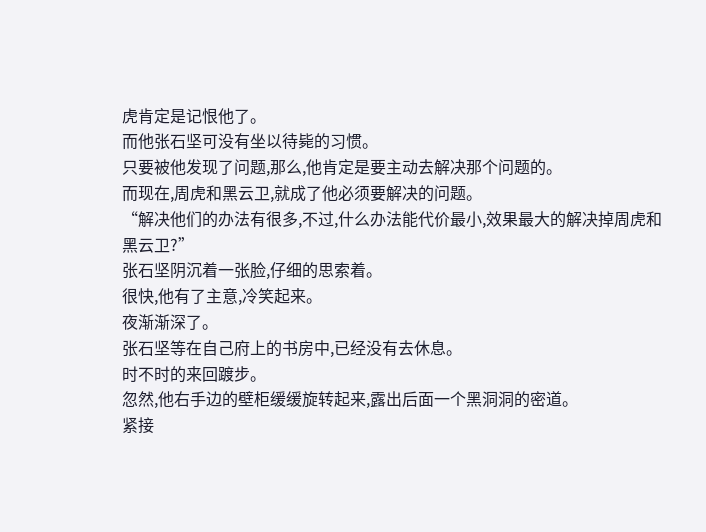虎肯定是记恨他了。
而他张石坚可没有坐以待毙的习惯。
只要被他发现了问题,那么,他肯定是要主动去解决那个问题的。
而现在,周虎和黑云卫,就成了他必须要解决的问题。
“解决他们的办法有很多,不过,什么办法能代价最小,效果最大的解决掉周虎和黑云卫?”
张石坚阴沉着一张脸,仔细的思索着。
很快,他有了主意,冷笑起来。
夜渐渐深了。
张石坚等在自己府上的书房中,已经没有去休息。
时不时的来回踱步。
忽然,他右手边的壁柜缓缓旋转起来,露出后面一个黑洞洞的密道。
紧接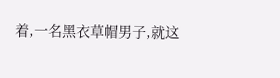着,一名黑衣草帽男子,就这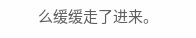么缓缓走了进来。